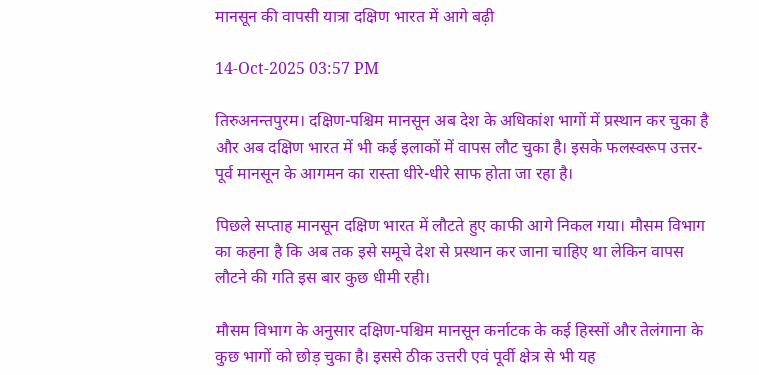मानसून की वापसी यात्रा दक्षिण भारत में आगे बढ़ी

14-Oct-2025 03:57 PM

तिरुअनन्तपुरम। दक्षिण-पश्चिम मानसून अब देश के अधिकांश भागों में प्रस्थान कर चुका है और अब दक्षिण भारत में भी कई इलाकों में वापस लौट चुका है। इसके फलस्वरूप उत्तर-पूर्व मानसून के आगमन का रास्ता धीरे-धीरे साफ होता जा रहा है।

पिछले सप्ताह मानसून दक्षिण भारत में लौटते हुए काफी आगे निकल गया। मौसम विभाग का कहना है कि अब तक इसे समूचे देश से प्रस्थान कर जाना चाहिए था लेकिन वापस लौटने की गति इस बार कुछ धीमी रही।

मौसम विभाग के अनुसार दक्षिण-पश्चिम मानसून कर्नाटक के कई हिस्सों और तेलंगाना के कुछ भागों को छोड़ चुका है। इससे ठीक उत्तरी एवं पूर्वी क्षेत्र से भी यह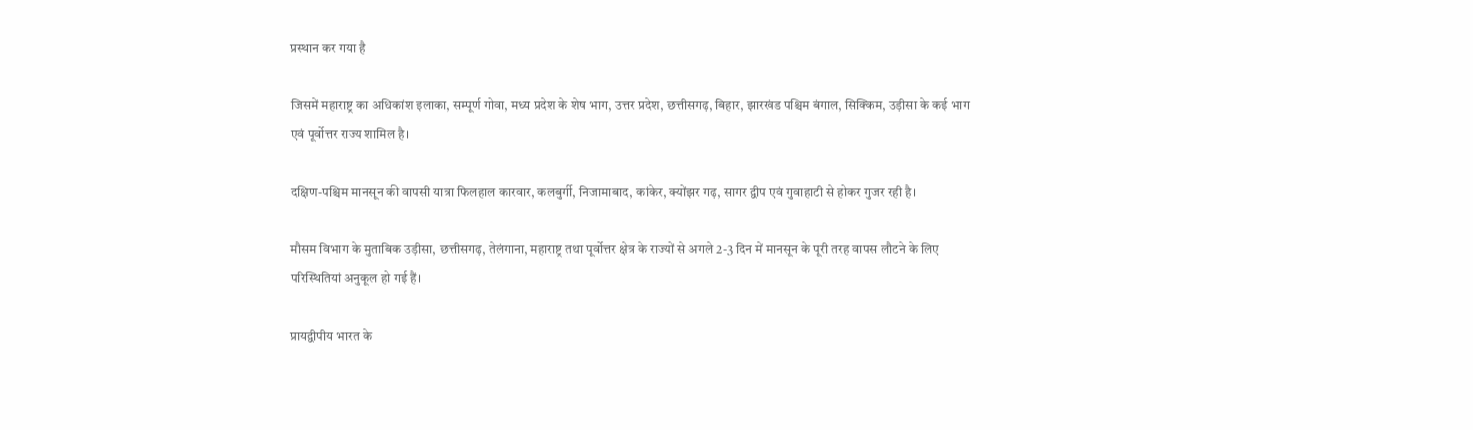प्रस्थान कर गया है

जिसमें महाराष्ट्र का अधिकांश इलाका, सम्पूर्ण गोवा, मध्य प्रदेश के शेष भाग, उत्तर प्रदेश, छत्तीसगढ़, बिहार, झारखंड पश्चिम बंगाल, सिक्किम, उड़ीसा के कई भाग एवं पूर्वोत्तर राज्य शामिल है।

दक्षिण-पश्चिम मानसून की वापसी यात्रा फिलहाल कारवार, कलबुर्गी, निजामाबाद, कांकेर, क्योंझर गढ़, सागर द्वीप एवं गुवाहाटी से होकर गुजर रही है।

मौसम विभाग के मुताबिक उड़ीसा, छत्तीसगढ़, तेलंगाना, महाराष्ट्र तथा पूर्वोत्तर क्षेत्र के राज्यों से अगले 2-3 दिन में मानसून के पूरी तरह वापस लौटने के लिए परिस्थितियां अनुकूल हो गई हैं।

प्रायद्वीपीय भारत के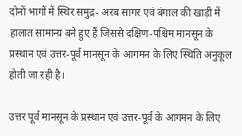दोनों भागों में स्थिर समुद्र- अरब सागर एवं बंगाल की खाड़ी में हालात सामान्य बने हुए हैं जिससे दक्षिण-पश्चिम मानसून के प्रस्थान एवं उत्तर-पूर्व मानसून के आगमन के लिए स्थिति अनुकूल होती जा रही है।

उत्तर पूर्व मानसून के प्रस्थान एवं उत्तर-पूर्व के आगमन के लिए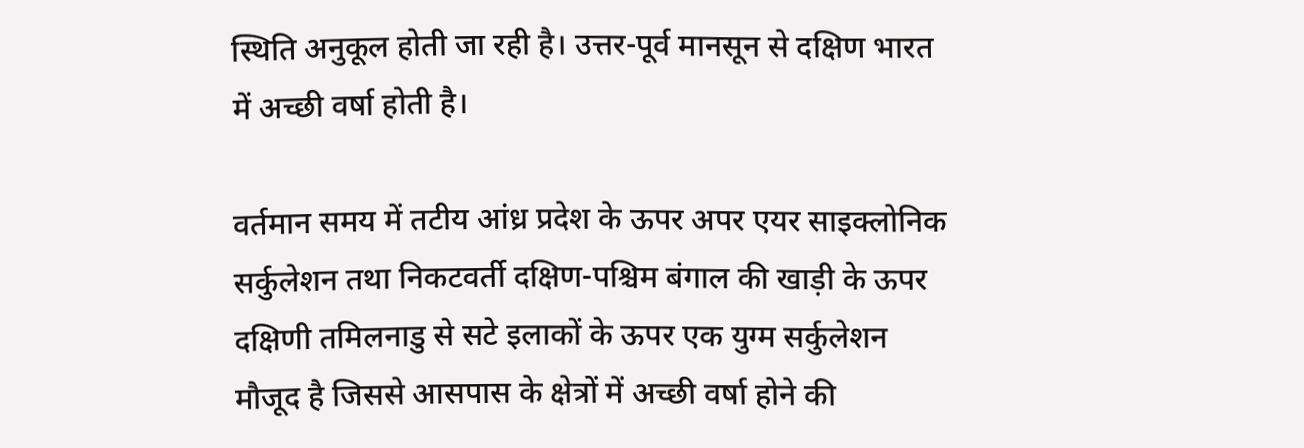स्थिति अनुकूल होती जा रही है। उत्तर-पूर्व मानसून से दक्षिण भारत में अच्छी वर्षा होती है।

वर्तमान समय में तटीय आंध्र प्रदेश के ऊपर अपर एयर साइक्लोनिक सर्कुलेशन तथा निकटवर्ती दक्षिण-पश्चिम बंगाल की खाड़ी के ऊपर दक्षिणी तमिलनाडु से सटे इलाकों के ऊपर एक युग्म सर्कुलेशन मौजूद है जिससे आसपास के क्षेत्रों में अच्छी वर्षा होने की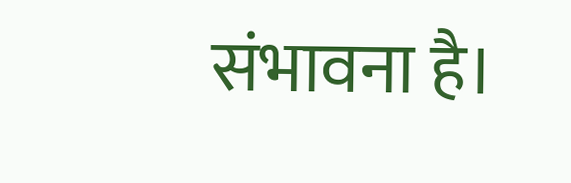संभावना है।